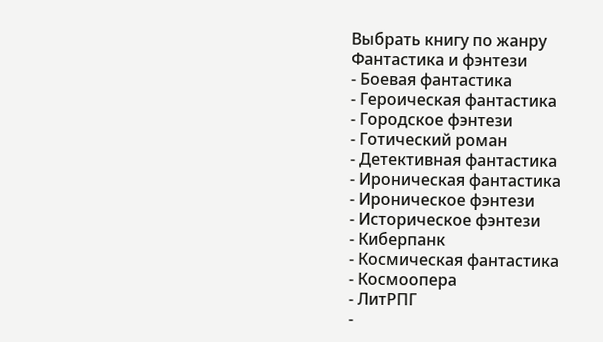Выбрать книгу по жанру
Фантастика и фэнтези
- Боевая фантастика
- Героическая фантастика
- Городское фэнтези
- Готический роман
- Детективная фантастика
- Ироническая фантастика
- Ироническое фэнтези
- Историческое фэнтези
- Киберпанк
- Космическая фантастика
- Космоопера
- ЛитРПГ
-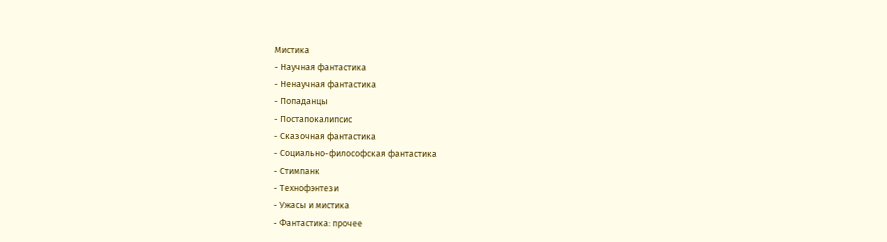Мистика
- Научная фантастика
- Ненаучная фантастика
- Попаданцы
- Постапокалипсис
- Сказочная фантастика
- Социально-философская фантастика
- Стимпанк
- Технофэнтези
- Ужасы и мистика
- Фантастика: прочее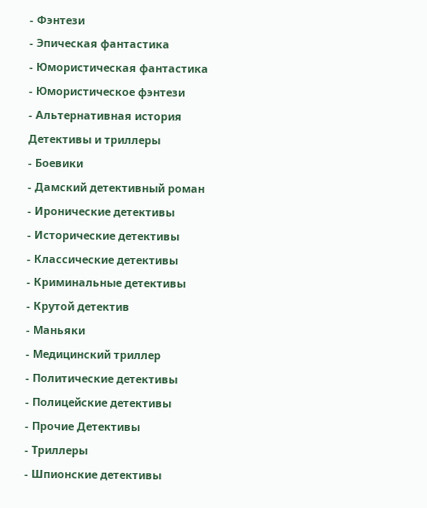- Фэнтези
- Эпическая фантастика
- Юмористическая фантастика
- Юмористическое фэнтези
- Альтернативная история
Детективы и триллеры
- Боевики
- Дамский детективный роман
- Иронические детективы
- Исторические детективы
- Классические детективы
- Криминальные детективы
- Крутой детектив
- Маньяки
- Медицинский триллер
- Политические детективы
- Полицейские детективы
- Прочие Детективы
- Триллеры
- Шпионские детективы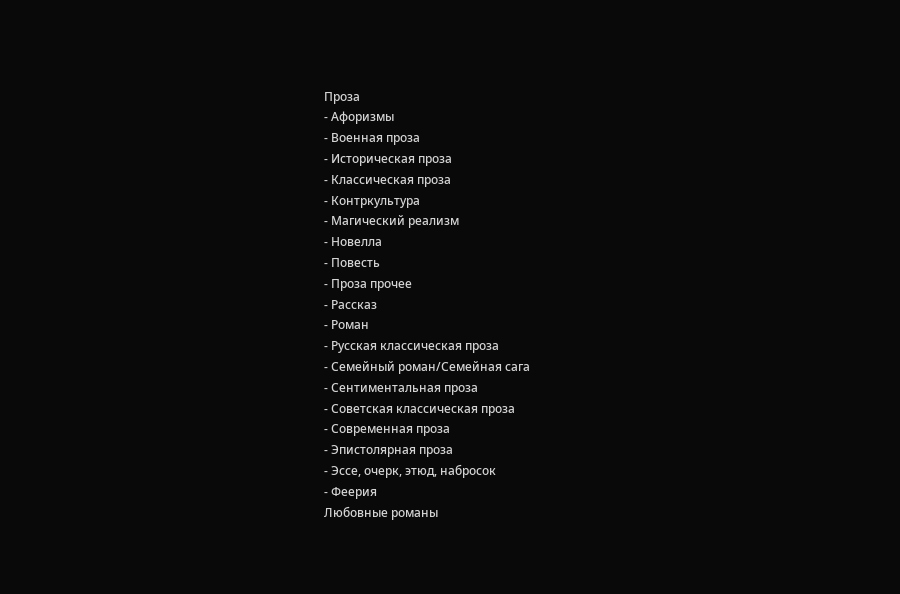Проза
- Афоризмы
- Военная проза
- Историческая проза
- Классическая проза
- Контркультура
- Магический реализм
- Новелла
- Повесть
- Проза прочее
- Рассказ
- Роман
- Русская классическая проза
- Семейный роман/Семейная сага
- Сентиментальная проза
- Советская классическая проза
- Современная проза
- Эпистолярная проза
- Эссе, очерк, этюд, набросок
- Феерия
Любовные романы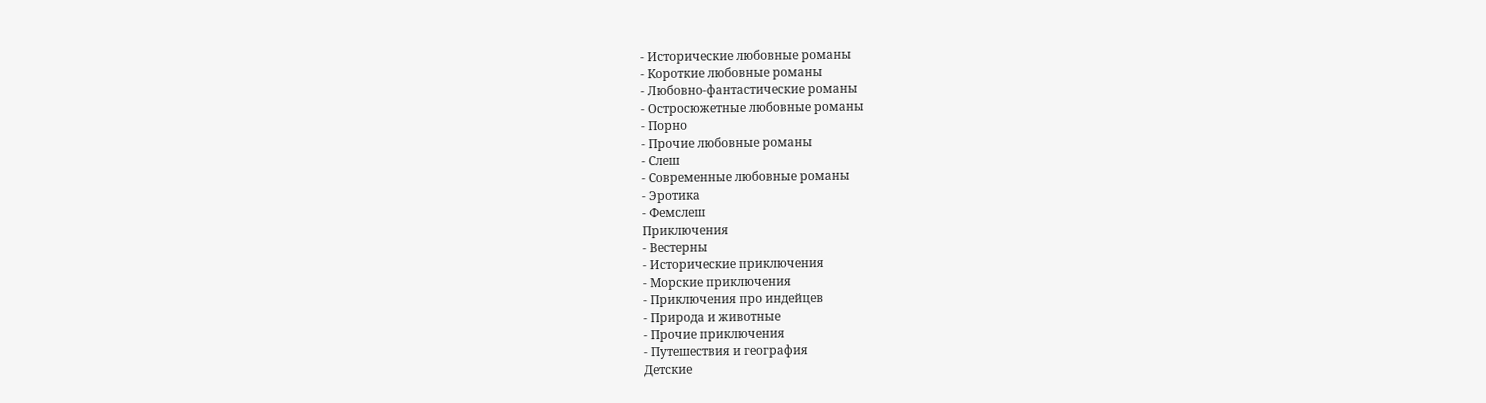- Исторические любовные романы
- Короткие любовные романы
- Любовно-фантастические романы
- Остросюжетные любовные романы
- Порно
- Прочие любовные романы
- Слеш
- Современные любовные романы
- Эротика
- Фемслеш
Приключения
- Вестерны
- Исторические приключения
- Морские приключения
- Приключения про индейцев
- Природа и животные
- Прочие приключения
- Путешествия и география
Детские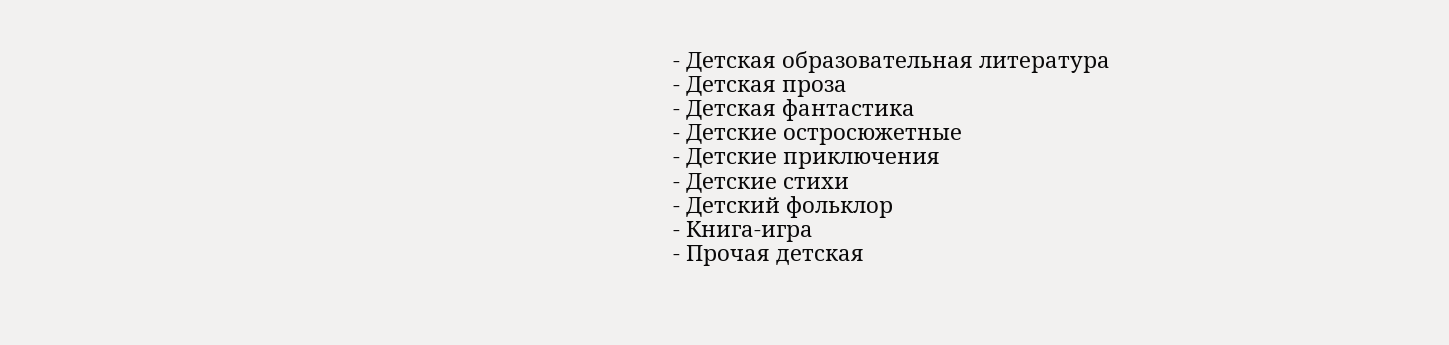- Детская образовательная литература
- Детская проза
- Детская фантастика
- Детские остросюжетные
- Детские приключения
- Детские стихи
- Детский фольклор
- Книга-игра
- Прочая детская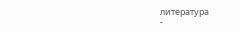литература
-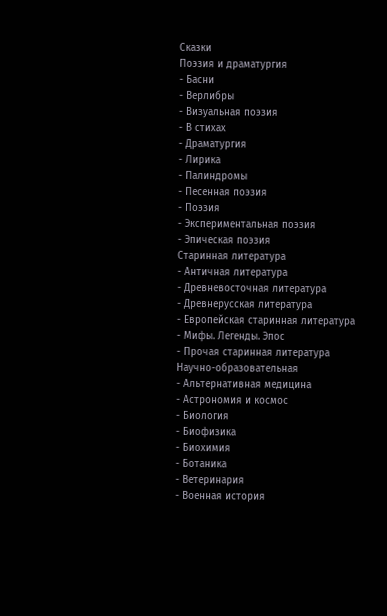Сказки
Поэзия и драматургия
- Басни
- Верлибры
- Визуальная поэзия
- В стихах
- Драматургия
- Лирика
- Палиндромы
- Песенная поэзия
- Поэзия
- Экспериментальная поэзия
- Эпическая поэзия
Старинная литература
- Античная литература
- Древневосточная литература
- Древнерусская литература
- Европейская старинная литература
- Мифы. Легенды. Эпос
- Прочая старинная литература
Научно-образовательная
- Альтернативная медицина
- Астрономия и космос
- Биология
- Биофизика
- Биохимия
- Ботаника
- Ветеринария
- Военная история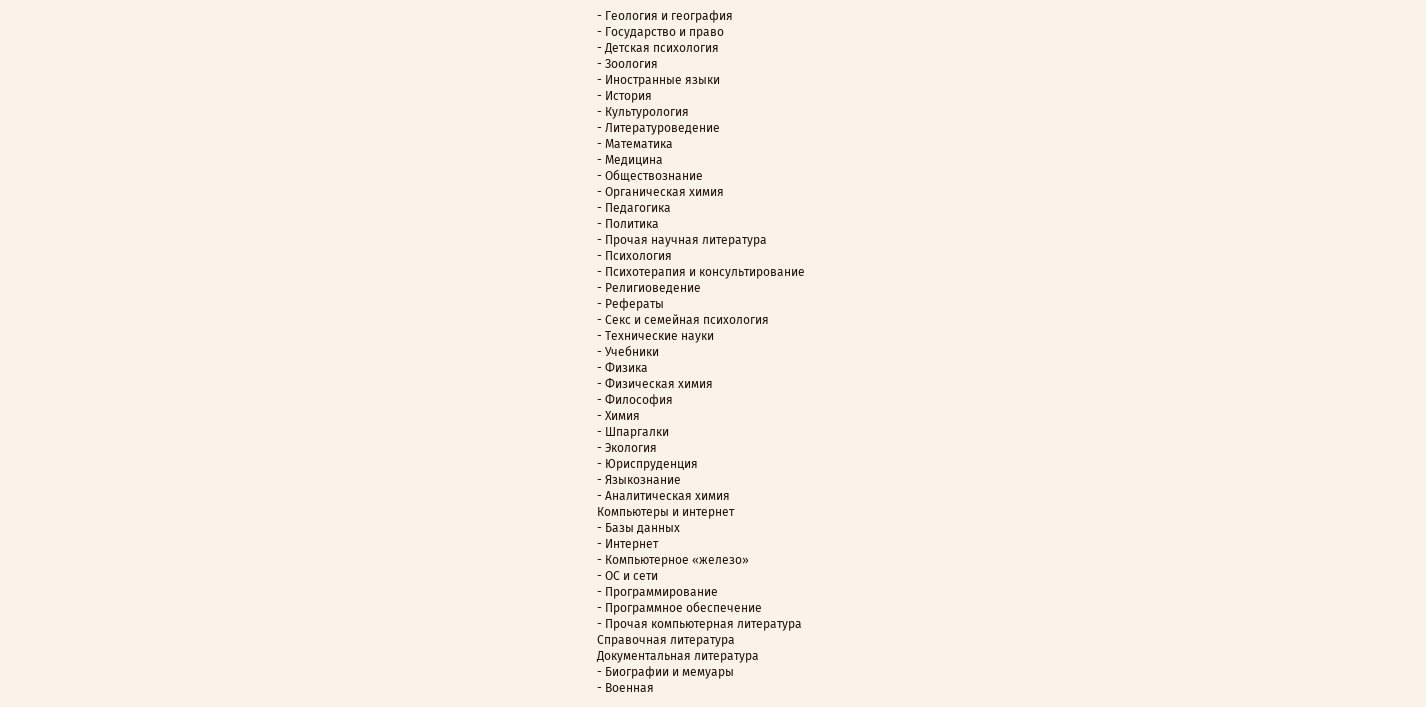- Геология и география
- Государство и право
- Детская психология
- Зоология
- Иностранные языки
- История
- Культурология
- Литературоведение
- Математика
- Медицина
- Обществознание
- Органическая химия
- Педагогика
- Политика
- Прочая научная литература
- Психология
- Психотерапия и консультирование
- Религиоведение
- Рефераты
- Секс и семейная психология
- Технические науки
- Учебники
- Физика
- Физическая химия
- Философия
- Химия
- Шпаргалки
- Экология
- Юриспруденция
- Языкознание
- Аналитическая химия
Компьютеры и интернет
- Базы данных
- Интернет
- Компьютерное «железо»
- ОС и сети
- Программирование
- Программное обеспечение
- Прочая компьютерная литература
Справочная литература
Документальная литература
- Биографии и мемуары
- Военная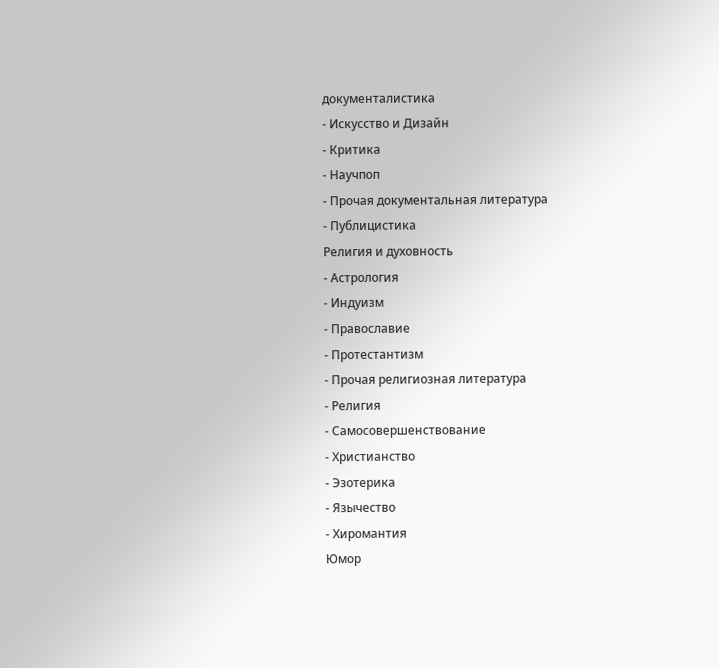документалистика
- Искусство и Дизайн
- Критика
- Научпоп
- Прочая документальная литература
- Публицистика
Религия и духовность
- Астрология
- Индуизм
- Православие
- Протестантизм
- Прочая религиозная литература
- Религия
- Самосовершенствование
- Христианство
- Эзотерика
- Язычество
- Хиромантия
Юмор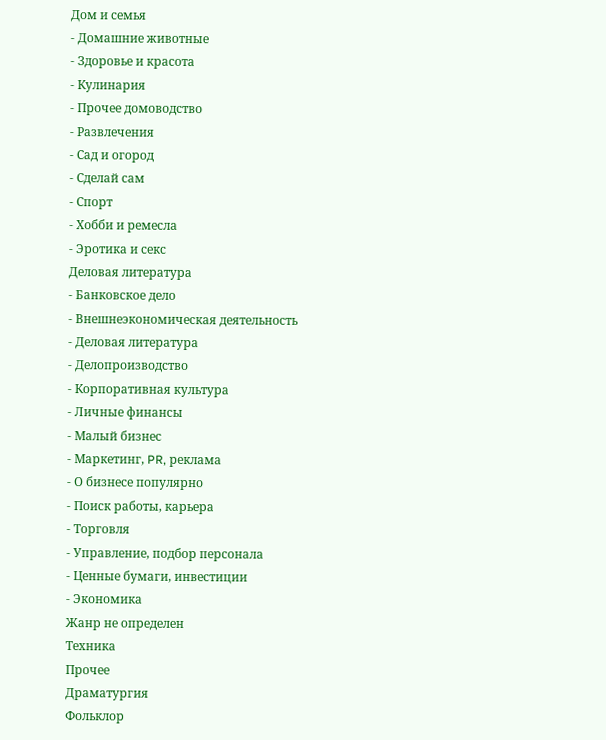Дом и семья
- Домашние животные
- Здоровье и красота
- Кулинария
- Прочее домоводство
- Развлечения
- Сад и огород
- Сделай сам
- Спорт
- Хобби и ремесла
- Эротика и секс
Деловая литература
- Банковское дело
- Внешнеэкономическая деятельность
- Деловая литература
- Делопроизводство
- Корпоративная культура
- Личные финансы
- Малый бизнес
- Маркетинг, PR, реклама
- О бизнесе популярно
- Поиск работы, карьера
- Торговля
- Управление, подбор персонала
- Ценные бумаги, инвестиции
- Экономика
Жанр не определен
Техника
Прочее
Драматургия
Фольклор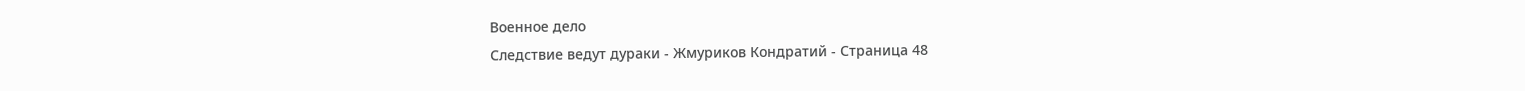Военное дело
Следствие ведут дураки - Жмуриков Кондратий - Страница 48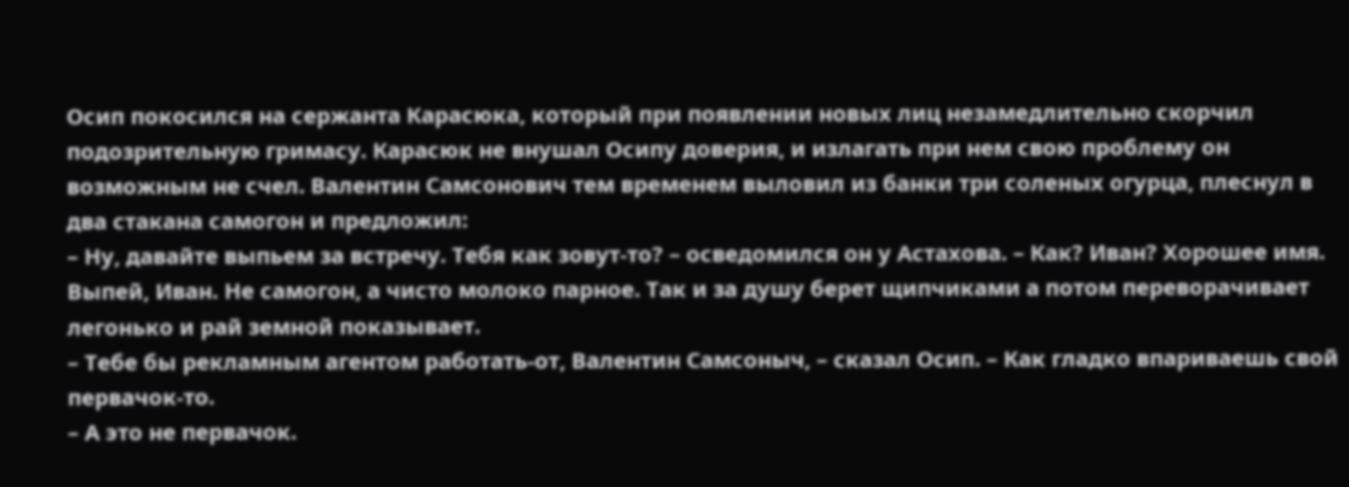Осип покосился на сержанта Карасюка, который при появлении новых лиц незамедлительно скорчил подозрительную гримасу. Карасюк не внушал Осипу доверия, и излагать при нем свою проблему он возможным не счел. Валентин Самсонович тем временем выловил из банки три соленых огурца, плеснул в два стакана самогон и предложил:
– Ну, давайте выпьем за встречу. Тебя как зовут-то? – осведомился он у Астахова. – Как? Иван? Хорошее имя. Выпей, Иван. Не самогон, а чисто молоко парное. Так и за душу берет щипчиками а потом переворачивает легонько и рай земной показывает.
– Тебе бы рекламным агентом работать-от, Валентин Самсоныч, – сказал Осип. – Как гладко впариваешь свой первачок-то.
– А это не первачок.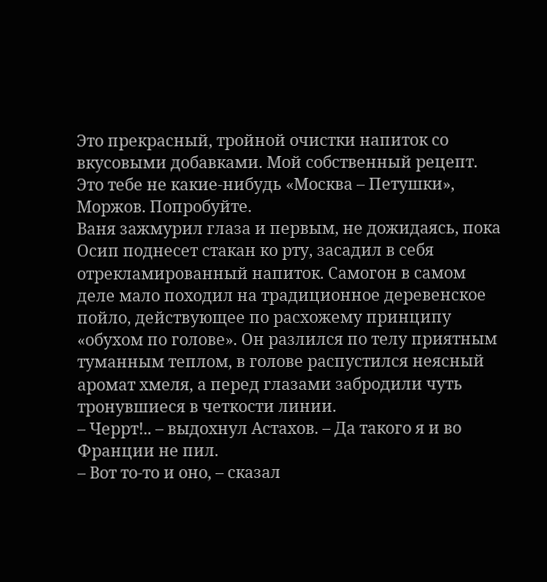Это прекрасный, тройной очистки напиток со вкусовыми добавками. Мой собственный рецепт. Это тебе не какие-нибудь «Москва – Петушки», Моржов. Попробуйте.
Ваня зажмурил глаза и первым, не дожидаясь, пока Осип поднесет стакан ко рту, засадил в себя отрекламированный напиток. Самогон в самом деле мало походил на традиционное деревенское пойло, действующее по расхожему принципу «обухом по голове». Он разлился по телу приятным туманным теплом, в голове распустился неясный аромат хмеля, а перед глазами забродили чуть тронувшиеся в четкости линии.
– Черрт!.. – выдохнул Астахов. – Да такого я и во Франции не пил.
– Вот то-то и оно, – сказал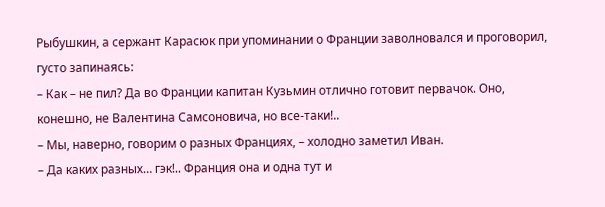Рыбушкин, а сержант Карасюк при упоминании о Франции заволновался и проговорил, густо запинаясь:
– Как – не пил? Да во Франции капитан Кузьмин отлично готовит первачок. Оно, конешно, не Валентина Самсоновича, но все-таки!..
– Мы, наверно, говорим о разных Франциях, – холодно заметил Иван.
– Да каких разных… гэк!.. Франция она и одна тут и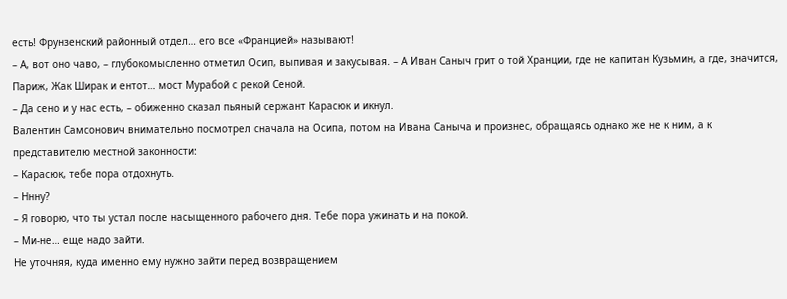есть! Фрунзенский районный отдел… его все «Францией» называют!
– А, вот оно чаво, – глубокомысленно отметил Осип, выпивая и закусывая. – А Иван Саныч грит о той Хранции, где не капитан Кузьмин, а где, значится, Париж, Жак Ширак и ентот… мост Мурабой с рекой Сеной.
– Да сено и у нас есть, – обиженно сказал пьяный сержант Карасюк и икнул.
Валентин Самсонович внимательно посмотрел сначала на Осипа, потом на Ивана Саныча и произнес, обращаясь однако же не к ним, а к представителю местной законности:
– Карасюк, тебе пора отдохнуть.
– Ннну?
– Я говорю, что ты устал после насыщенного рабочего дня. Тебе пора ужинать и на покой.
– Ми-не… еще надо зайти.
Не уточняя, куда именно ему нужно зайти перед возвращением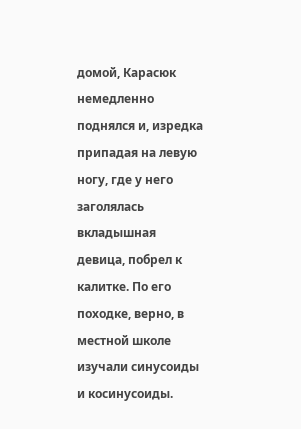домой, Карасюк немедленно поднялся и, изредка припадая на левую ногу, где у него заголялась вкладышная девица, побрел к калитке. По его походке, верно, в местной школе изучали синусоиды и косинусоиды.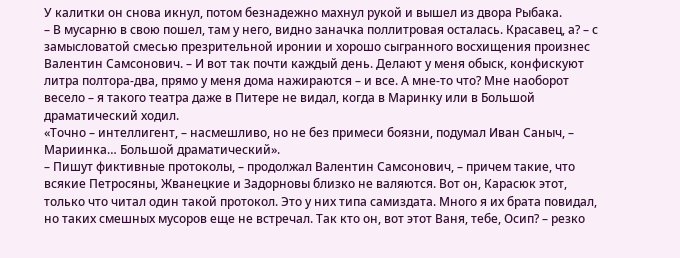У калитки он снова икнул, потом безнадежно махнул рукой и вышел из двора Рыбака.
– В мусарню в свою пошел, там у него, видно заначка поллитровая осталась. Красавец, а? – с замысловатой смесью презрительной иронии и хорошо сыгранного восхищения произнес Валентин Самсонович. – И вот так почти каждый день. Делают у меня обыск, конфискуют литра полтора-два, прямо у меня дома нажираются – и все. А мне-то что? Мне наоборот весело – я такого театра даже в Питере не видал, когда в Маринку или в Большой драматический ходил.
«Точно – интеллигент, – насмешливо, но не без примеси боязни, подумал Иван Саныч, – Мариинка… Большой драматический».
– Пишут фиктивные протоколы, – продолжал Валентин Самсонович, – причем такие, что всякие Петросяны, Жванецкие и Задорновы близко не валяются. Вот он, Карасюк этот, только что читал один такой протокол. Это у них типа самиздата. Много я их брата повидал, но таких смешных мусоров еще не встречал. Так кто он, вот этот Ваня, тебе, Осип? – резко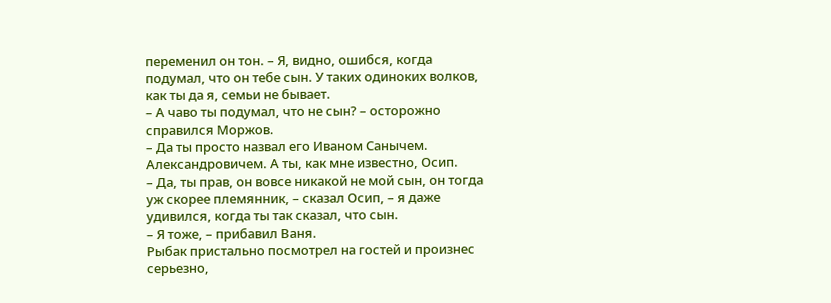переменил он тон. – Я, видно, ошибся, когда подумал, что он тебе сын. У таких одиноких волков, как ты да я, семьи не бывает.
– А чаво ты подумал, что не сын? – осторожно справился Моржов.
– Да ты просто назвал его Иваном Санычем. Александровичем. А ты, как мне известно, Осип.
– Да, ты прав, он вовсе никакой не мой сын, он тогда уж скорее племянник, – сказал Осип, – я даже удивился, когда ты так сказал, что сын.
– Я тоже, – прибавил Ваня.
Рыбак пристально посмотрел на гостей и произнес серьезно,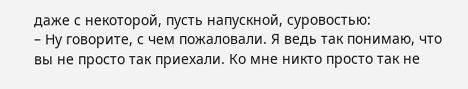даже с некоторой, пусть напускной, суровостью:
– Ну говорите, с чем пожаловали. Я ведь так понимаю, что вы не просто так приехали. Ко мне никто просто так не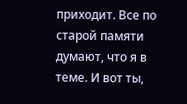приходит. Все по старой памяти думают, что я в теме. И вот ты,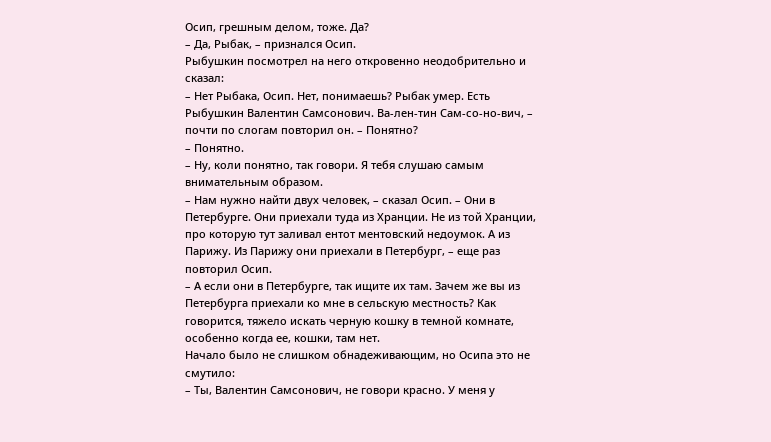Осип, грешным делом, тоже. Да?
– Да, Рыбак, – признался Осип.
Рыбушкин посмотрел на него откровенно неодобрительно и сказал:
– Нет Рыбака, Осип. Нет, понимаешь? Рыбак умер. Есть Рыбушкин Валентин Самсонович. Ва-лен-тин Сам-со-но-вич, – почти по слогам повторил он. – Понятно?
– Понятно.
– Ну, коли понятно, так говори. Я тебя слушаю самым внимательным образом.
– Нам нужно найти двух человек, – сказал Осип. – Они в Петербурге. Они приехали туда из Хранции. Не из той Хранции, про которую тут заливал ентот ментовский недоумок. А из Парижу. Из Парижу они приехали в Петербург, – еще раз повторил Осип.
– А если они в Петербурге, так ищите их там. Зачем же вы из Петербурга приехали ко мне в сельскую местность? Как говорится, тяжело искать черную кошку в темной комнате, особенно когда ее, кошки, там нет.
Начало было не слишком обнадеживающим, но Осипа это не смутило:
– Ты, Валентин Самсонович, не говори красно. У меня у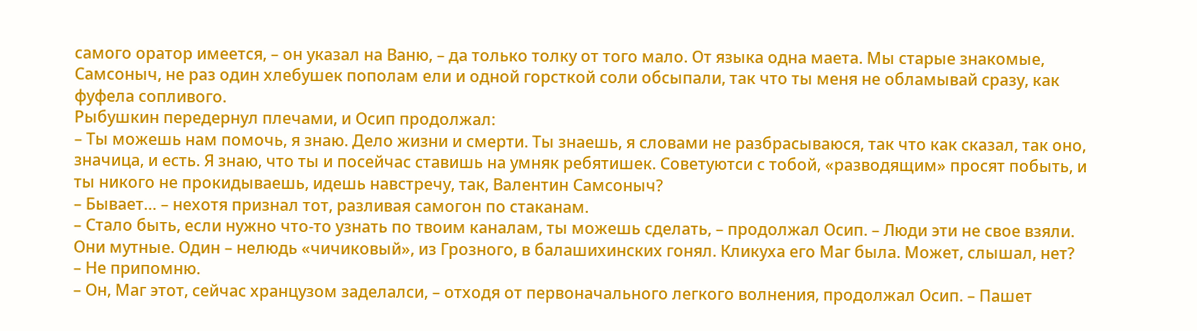самого оратор имеется, – он указал на Ваню, – да только толку от того мало. От языка одна маета. Мы старые знакомые, Самсоныч, не раз один хлебушек пополам ели и одной горсткой соли обсыпали, так что ты меня не обламывай сразу, как фуфела сопливого.
Рыбушкин передернул плечами, и Осип продолжал:
– Ты можешь нам помочь, я знаю. Дело жизни и смерти. Ты знаешь, я словами не разбрасываюся, так что как сказал, так оно, значица, и есть. Я знаю, что ты и посейчас ставишь на умняк ребятишек. Советуютси с тобой, «разводящим» просят побыть, и ты никого не прокидываешь, идешь навстречу, так, Валентин Самсоныч?
– Бывает… – нехотя признал тот, разливая самогон по стаканам.
– Стало быть, если нужно что-то узнать по твоим каналам, ты можешь сделать, – продолжал Осип. – Люди эти не свое взяли. Они мутные. Один – нелюдь «чичиковый», из Грозного, в балашихинских гонял. Кликуха его Маг была. Может, слышал, нет?
– Не припомню.
– Он, Маг этот, сейчас хранцузом заделалси, – отходя от первоначального легкого волнения, продолжал Осип. – Пашет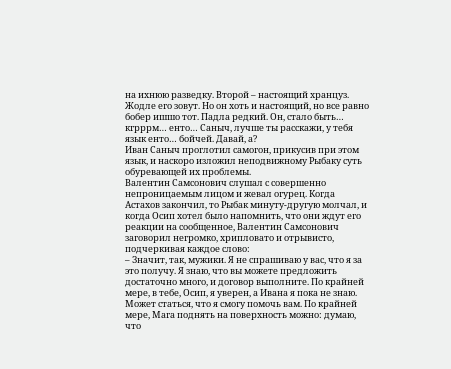на ихнюю разведку. Второй – настоящий хранцуз. Жодле его зовут. Но он хоть и настоящий, но все равно бобер ишшо тот. Падла редкий. Он, стало быть… кгрррм… енто… Саныч, лучше ты расскажи, у тебя язык енто… бойчей. Давай, а?
Иван Саныч проглотил самогон, прикусив при этом язык, и наскоро изложил неподвижному Рыбаку суть обуревающей их проблемы.
Валентин Самсонович слушал с совершенно непроницаемым лицом и жевал огурец. Когда Астахов закончил, то Рыбак минуту-другую молчал, и когда Осип хотел было напомнить, что они ждут его реакции на сообщенное, Валентин Самсонович заговорил негромко, хрипловато и отрывисто, подчеркивая каждое слово:
– Значит, так, мужики. Я не спрашиваю у вас, что я за это получу. Я знаю, что вы можете предложить достаточно много, и договор выполните. По крайней мере, в тебе, Осип, я уверен, а Ивана я пока не знаю. Может статься, что я смогу помочь вам. По крайней мере, Мага поднять на поверхность можно: думаю, что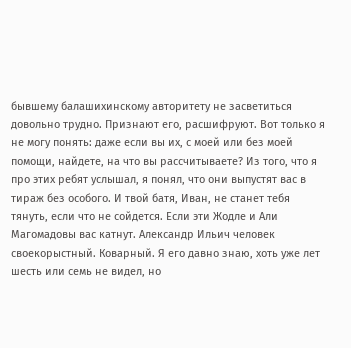бывшему балашихинскому авторитету не засветиться довольно трудно. Признают его, расшифруют. Вот только я не могу понять: даже если вы их, с моей или без моей помощи, найдете, на что вы рассчитываете? Из того, что я про этих ребят услышал, я понял, что они выпустят вас в тираж без особого. И твой батя, Иван, не станет тебя тянуть, если что не сойдется. Если эти Жодле и Али Магомадовы вас катнут. Александр Ильич человек своекорыстный. Коварный. Я его давно знаю, хоть уже лет шесть или семь не видел, но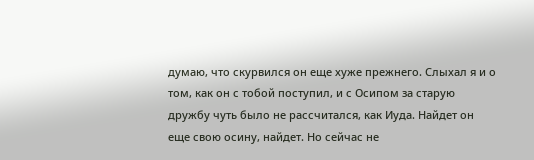думаю, что скурвился он еще хуже прежнего. Слыхал я и о том, как он с тобой поступил, и с Осипом за старую дружбу чуть было не рассчитался, как Иуда. Найдет он еще свою осину, найдет. Но сейчас не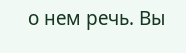о нем речь. Вы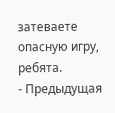затеваете опасную игру, ребята.
- Предыдущая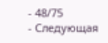- 48/75
- Следующая